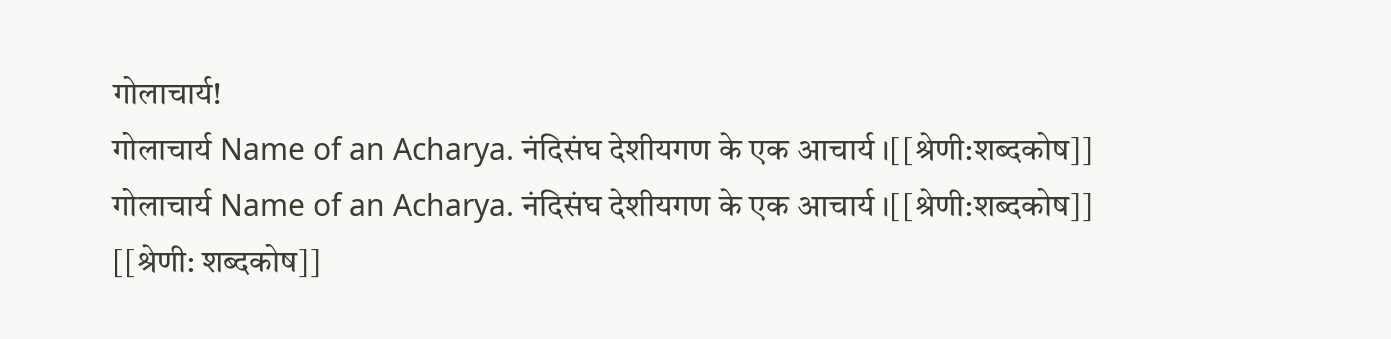गोलाचार्य!
गोलाचार्य Name of an Acharya. नंदिसंघ देशीयगण के एक आचार्य ।[[श्रेणी:शब्दकोष]]
गोलाचार्य Name of an Acharya. नंदिसंघ देशीयगण के एक आचार्य ।[[श्रेणी:शब्दकोष]]
[[श्रेणी: शब्दकोष]]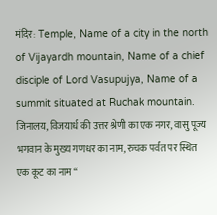मंदिर: Temple, Name of a city in the north of Vijayardh mountain, Name of a chief disciple of Lord Vasupujya, Name of a summit situated at Ruchak mountain. जिनालय, विजयार्ध की उत्तर श्रेणी का एक नगर, वासु पूज्य भगवान के मुख्य गणधर का नाम, रुचक पर्वत पर स्थित एक कूट का नाम “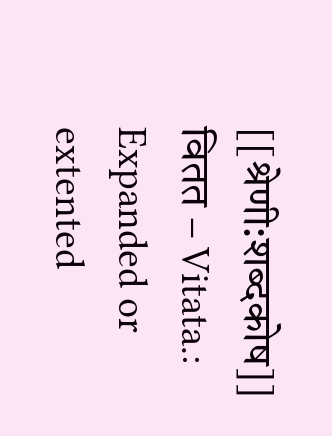[[श्रेणी:शब्दकोष]] वितत – Vitata.: Expanded or extented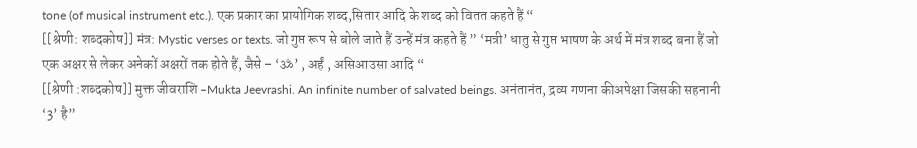tone (of musical instrument etc.). एक प्रकार का प्रायोगिक शब्द,सितार आदि के शब्द को वितत कहते हैं “
[[श्रेणी: शब्दकोष]] मंत्र: Mystic verses or texts. जो गुप्त रूप से बोले जाते हैं उन्हें मंत्र कहते हैं ” ‘मत्री’ धातु से गुप्त भाषण के अर्थ में मंत्र शब्द बना हैं जो एक अक्षर से लेकर अनेकों अक्षरों तक होते हैं, जैसे – ‘ॐ’ , अर्हं , असिआउसा आदि “
[[श्रेणी :शब्दकोष]] मुक्त जीवराशि –Mukta Jeevrashi. An infinite number of salvated beings. अनंतानंत, द्रव्य गणना कीअपेक्षा जिसकी सहनानी ‘3’ है”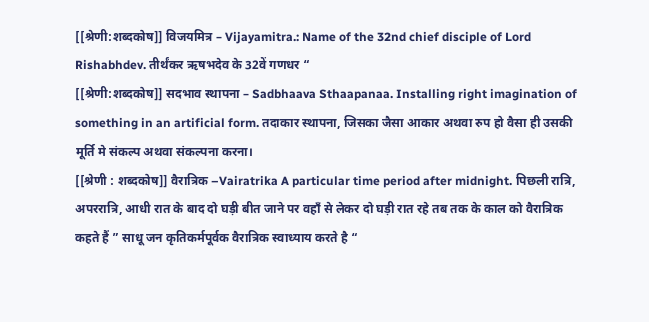[[श्रेणी:शब्दकोष]] विजयमित्र – Vijayamitra.: Name of the 32nd chief disciple of Lord Rishabhdev. तीर्थंकर ऋषभदेव के 32वें गणधर “
[[श्रेणी:शब्दकोष]] सदभाव स्थापना – Sadbhaava Sthaapanaa. Installing right imagination of something in an artificial form. तदाकार स्थापना, जिसका जैसा आकार अथवा रुप हो वैसा ही उसकी मूर्ति मे संकल्प अथवा संकल्पना करना।
[[श्रेणी : शब्दकोष]] वैरात्रिक –Vairatrika A particular time period after midnight. पिछली रात्रि, अपररात्रि, आधी रात के बाद दो घड़ी बीत जाने पर वहाँ से लेकर दो घड़ी रात रहे तब तक के काल को वैरात्रिक कहते हैं ” साधू जन कृतिकर्मपूर्वक वैरात्रिक स्वाध्याय करते है “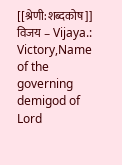[[श्रेणी:शब्दकोष]] विजय – Vijaya.: Victory,Name of the governing demigod of Lord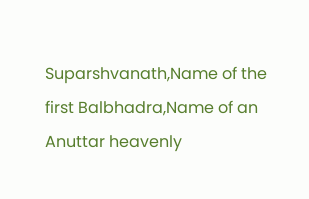Suparshvanath,Name of the first Balbhadra,Name of an Anuttar heavenly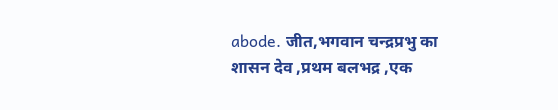abode. जीत,भगवान चन्द्रप्रभु का शासन देव ,प्रथम बलभद्र ,एक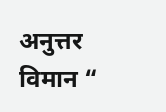अनुत्तर विमान “